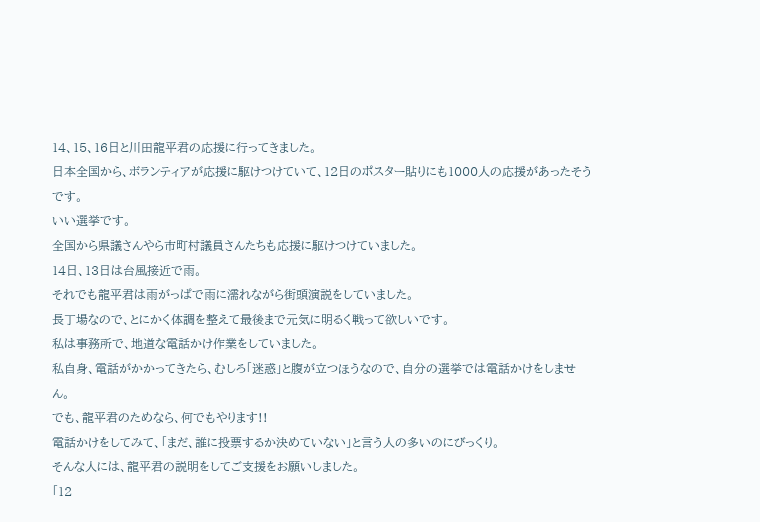14、15、16日と川田龍平君の応援に行ってきました。
日本全国から、ボランティアが応援に駆けつけていて、12日のポスター貼りにも1000人の応援があったそうです。
いい選挙です。
全国から県議さんやら市町村議員さんたちも応援に駆けつけていました。
14日、13日は台風接近で雨。
それでも龍平君は雨がっぱで雨に濡れながら街頭演説をしていました。
長丁場なので、とにかく体調を整えて最後まで元気に明るく戦って欲しいです。
私は事務所で、地道な電話かけ作業をしていました。
私自身、電話がかかってきたら、むしろ「迷惑」と腹が立つほうなので、自分の選挙では電話かけをしません。
でも、龍平君のためなら、何でもやります!!
電話かけをしてみて、「まだ、誰に投票するか決めていない」と言う人の多いのにびっくり。
そんな人には、龍平君の説明をしてご支援をお願いしました。
「12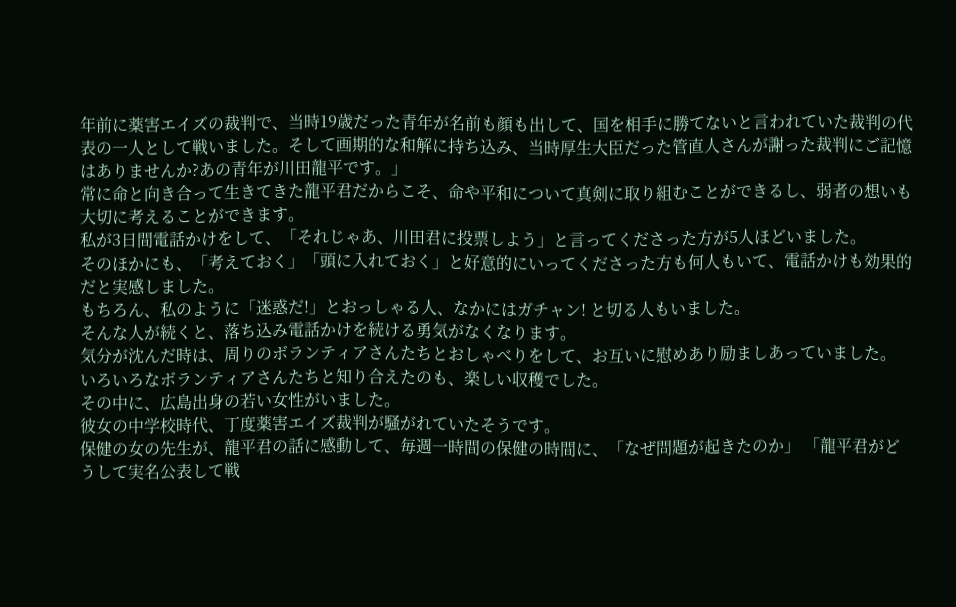年前に薬害エイズの裁判で、当時19歳だった青年が名前も顔も出して、国を相手に勝てないと言われていた裁判の代表の一人として戦いました。そして画期的な和解に持ち込み、当時厚生大臣だった管直人さんが謝った裁判にご記憶はありませんか?あの青年が川田龍平です。」
常に命と向き合って生きてきた龍平君だからこそ、命や平和について真剣に取り組むことができるし、弱者の想いも大切に考えることができます。
私が3日間電話かけをして、「それじゃあ、川田君に投票しよう」と言ってくださった方が5人ほどいました。
そのほかにも、「考えておく」「頭に入れておく」と好意的にいってくださった方も何人もいて、電話かけも効果的だと実感しました。
もちろん、私のように「迷惑だ!」とおっしゃる人、なかにはガチャン! と切る人もいました。
そんな人が続くと、落ち込み電話かけを続ける勇気がなくなります。
気分が沈んだ時は、周りのボランティアさんたちとおしゃべりをして、お互いに慰めあり励ましあっていました。
いろいろなボランティアさんたちと知り合えたのも、楽しい収穫でした。
その中に、広島出身の若い女性がいました。
彼女の中学校時代、丁度薬害エイズ裁判が騒がれていたそうです。
保健の女の先生が、龍平君の話に感動して、毎週一時間の保健の時間に、「なぜ問題が起きたのか」 「龍平君がどうして実名公表して戦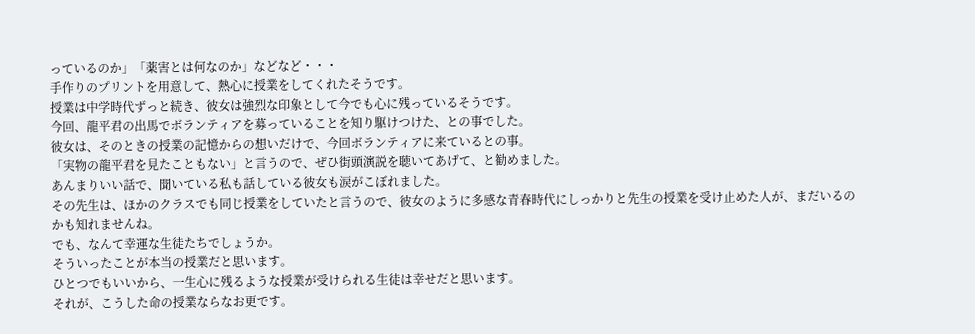っているのか」「薬害とは何なのか」などなど・・・
手作りのプリントを用意して、熱心に授業をしてくれたそうです。
授業は中学時代ずっと続き、彼女は強烈な印象として今でも心に残っているそうです。
今回、龍平君の出馬でボランティアを募っていることを知り駆けつけた、との事でした。
彼女は、そのときの授業の記憶からの想いだけで、今回ボランティアに来ているとの事。
「実物の龍平君を見たこともない」と言うので、ぜひ街頭演説を聴いてあげて、と勧めました。
あんまりいい話で、聞いている私も話している彼女も涙がこぼれました。
その先生は、ほかのクラスでも同じ授業をしていたと言うので、彼女のように多感な青春時代にしっかりと先生の授業を受け止めた人が、まだいるのかも知れませんね。
でも、なんて幸運な生徒たちでしょうか。
そういったことが本当の授業だと思います。
ひとつでもいいから、一生心に残るような授業が受けられる生徒は幸せだと思います。
それが、こうした命の授業ならなお更です。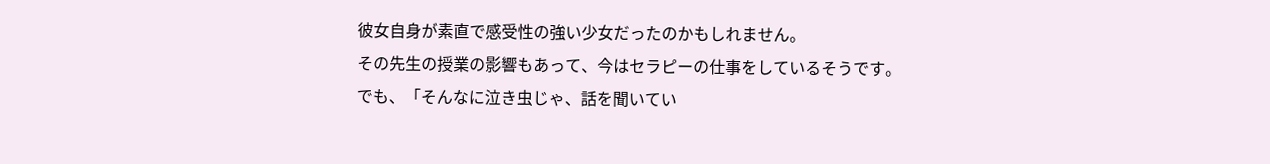彼女自身が素直で感受性の強い少女だったのかもしれません。
その先生の授業の影響もあって、今はセラピーの仕事をしているそうです。
でも、「そんなに泣き虫じゃ、話を聞いてい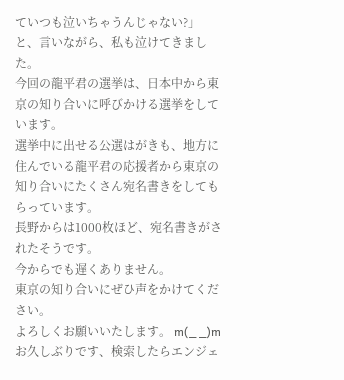ていつも泣いちゃうんじゃない?」
と、言いながら、私も泣けてきました。
今回の龍平君の選挙は、日本中から東京の知り合いに呼びかける選挙をしています。
選挙中に出せる公選はがきも、地方に住んでいる龍平君の応援者から東京の知り合いにたくさん宛名書きをしてもらっています。
長野からは1000枚ほど、宛名書きがされたそうです。
今からでも遅くありません。
東京の知り合いにぜひ声をかけてください。
よろしくお願いいたします。 m(_ _)m
お久しぶりです、検索したらエンジェ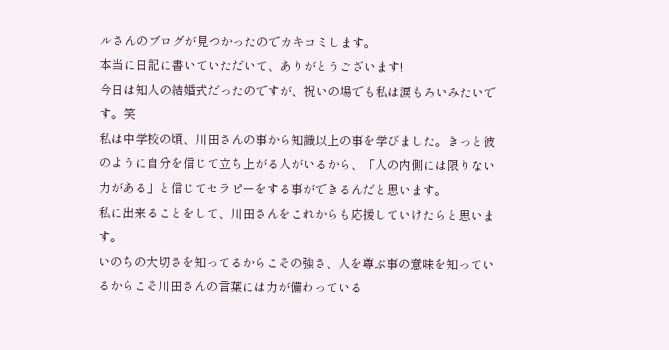ルさんのブログが見つかったのでカキコミします。
本当に日記に書いていただいて、ありがとうございます!
今日は知人の結婚式だったのですが、祝いの場でも私は涙もろいみたいです。笑
私は中学校の頃、川田さんの事から知識以上の事を学びました。きっと彼のように自分を信じて立ち上がる人がいるから、「人の内側には限りない力がある」と信じてセラピーをする事ができるんだと思います。
私に出来ることをして、川田さんをこれからも応援していけたらと思います。
いのちの大切さを知ってるからこその強さ、人を尊ぶ事の意味を知っているからこそ川田さんの言葉には力が備わっている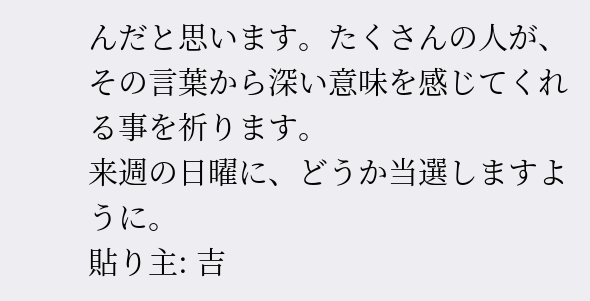んだと思います。たくさんの人が、その言葉から深い意味を感じてくれる事を祈ります。
来週の日曜に、どうか当選しますように。
貼り主: 吉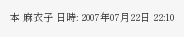本 麻衣子 日時: 2007年07月22日 22:10